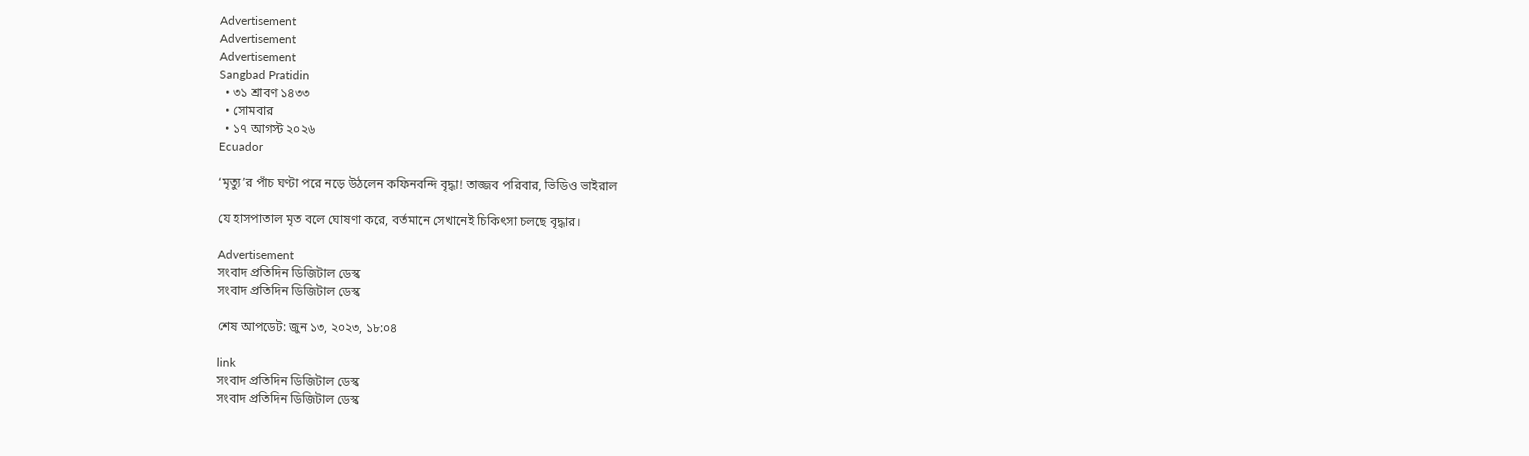Advertisement
Advertisement
Advertisement
Sangbad Pratidin
  • ৩১ শ্রাবণ ১৪৩৩
  • সোমবার
  • ১৭ আগস্ট ২০২৬
Ecuador

‘মৃত্যু’র পাঁচ ঘণ্টা পরে নড়ে উঠলেন কফিনবন্দি বৃদ্ধা! তাজ্জব পরিবার, ভিডিও ভাইরাল

যে হাসপাতাল মৃত বলে ঘোষণা করে, বর্তমানে সেখানেই চিকিৎসা চলছে বৃদ্ধার।

Advertisement
সংবাদ প্রতিদিন ডিজিটাল ডেস্ক
সংবাদ প্রতিদিন ডিজিটাল ডেস্ক

শেষ আপডেট: জুন ১৩, ২০২৩, ১৮:০৪

link
সংবাদ প্রতিদিন ডিজিটাল ডেস্ক
সংবাদ প্রতিদিন ডিজিটাল ডেস্ক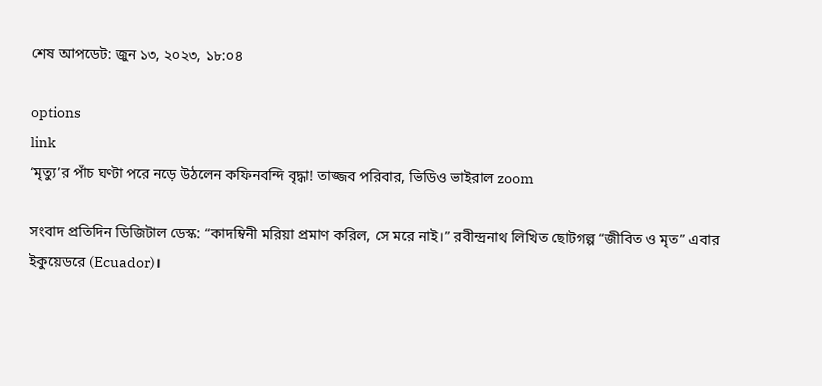শেষ আপডেট: জুন ১৩, ২০২৩, ১৮:০৪

options
link
‘মৃত্যু’র পাঁচ ঘণ্টা পরে নড়ে উঠলেন কফিনবন্দি বৃদ্ধা! তাজ্জব পরিবার, ভিডিও ভাইরাল zoom

সংবাদ প্রতিদিন ডিজিটাল ডেস্ক: “কাদম্বিনী মরিয়া প্রমাণ করিল, সে মরে নাই।” রবীন্দ্রনাথ লিখিত ছোটগল্প “জীবিত ও মৃত” এবার ইকুয়েডরে (Ecuador)।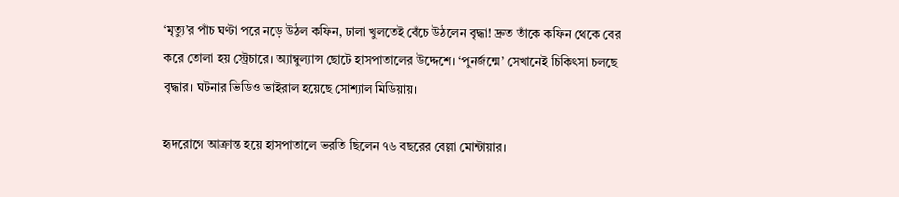‘মৃত্যু’র পাঁচ ঘণ্টা পরে নড়ে উঠল কফিন, ঢালা খুলতেই বেঁচে উঠলেন বৃদ্ধা! দ্রুত তাঁকে কফিন থেকে বের করে তোলা হয় স্ট্রেচারে। অ্যাম্বুল্যান্স ছোটে হাসপাতালের উদ্দেশে। ‘পুনর্জন্মে’ সেখানেই চিকিৎসা চলছে বৃদ্ধার। ঘটনার ভিডিও ভাইরাল হয়েছে সোশ্যাল মিডিয়ায়।

হৃদরোগে আক্রান্ত হয়ে হাসপাতালে ভরতি ছিলেন ৭৬ বছরের বেল্লা মোন্টায়ার।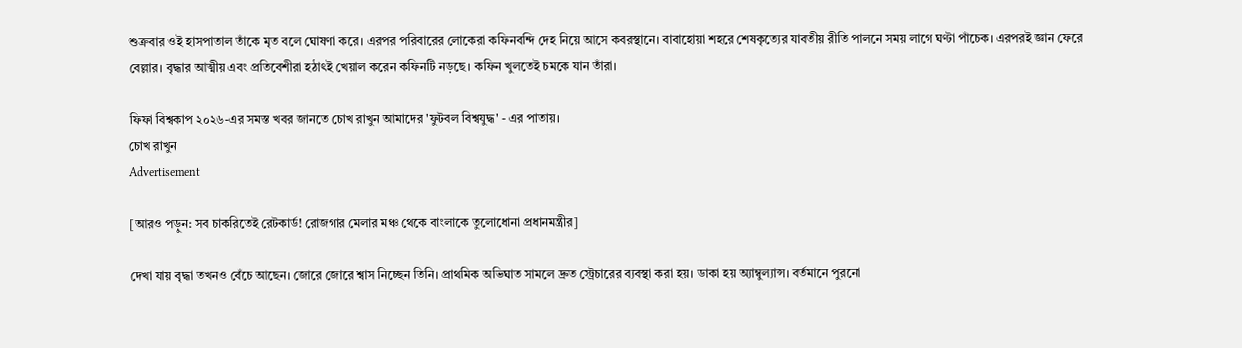শুক্রবার ওই হাসপাতাল তাঁকে মৃত বলে ঘোষণা করে। এরপর পরিবারের লোকেরা কফিনবন্দি দেহ নিয়ে আসে কবরস্থানে। বাবাহোয়া শহরে শেষকৃত্যের যাবতীয় রীতি পালনে সময় লাগে ঘণ্টা পাঁচেক। এরপরই জ্ঞান ফেরে বেল্লার। বৃদ্ধার আত্মীয় এবং প্রতিবেশীরা হঠাৎই খেয়াল করেন কফিনটি নড়ছে। কফিন খুলতেই চমকে যান তাঁরা।

ফিফা বিশ্বকাপ ২০২৬-এর সমস্ত খবর জানতে চোখ রাখুন আমাদের 'ফুটবল বিশ্বযুদ্ধ' - এর পাতায়।
চোখ রাখুন
Advertisement

[আরও পড়ুন: সব চাকরিতেই রেটকার্ড! রোজগার মেলার মঞ্চ থেকে বাংলাকে তুলোধোনা প্রধানমন্ত্রীর]

দেখা যায় বৃদ্ধা তখনও বেঁচে আছেন। জোরে জোরে শ্বাস নিচ্ছেন তিনি। প্রাথমিক অভিঘাত সামলে দ্রুত স্ট্রেচারের ব্যবস্থা করা হয়। ডাকা হয় অ্যাম্বুল্যান্স। বর্তমানে পুরনো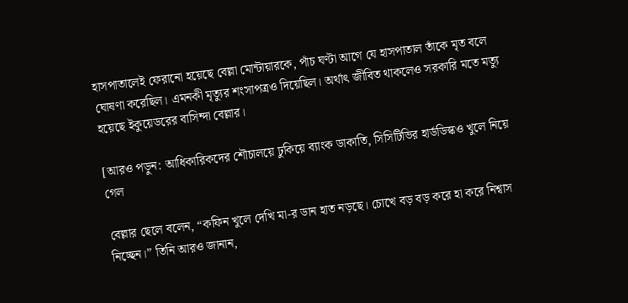হাসপাতালেই ফেরানো হয়েছে বেল্লা মোন্টায়ারকে, পাঁচ ঘণ্টা আগে যে হাসপাতাল তাঁকে মৃত বলে ঘোষণা করেছিল। এমনকী মৃত্যুর শংসাপত্রও দিয়েছিল। অর্থাৎ জীবিত থাকলেও সরকারি মতে মত্যু হয়েছে ইকুয়েডরের বাসিন্দা বেল্লার।

[আরও পড়ুন: আধিকারিকদের শৌচালয়ে ঢুকিয়ে ব্যাংক ডাকাতি, সিসিটিভির হার্ডডিস্কও খুলে নিয়ে গেল

বেল্লার ছেলে বলেন, “কফিন খুলে দেখি মা-র ডান হাত নড়ছে। চোখে বড় বড় করে হা করে নিশ্বাস নিচ্ছেন।” তিনি আরও জানান,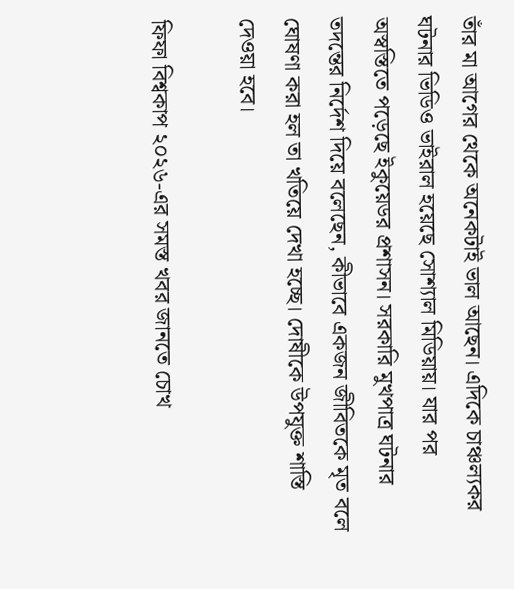তাঁর মা আগের থেকে অনেকটাই ভাল আছেন। এদিকে চাঞ্চল্যকর ঘটনার ভিডিও ভাইরাল হয়েছে সোশ্যাল মিডিয়ায়। যার পর অস্বস্তিতে পড়েছে ইকুয়েডর প্রশাসন। সরকারি মুখপাত্র ঘটনার তদন্তের নির্দেশ দিয়ে বলেছেন, কীভাবে একজন জীবিতকে মৃত বলে ঘোষণা করা হল তা খতিয়ে দেখা হচ্ছে। দোষীকে উপযুক্ত শাস্তি দেওয়া হবে।

ফিফা বিশ্বকাপ ২০২৬-এর সমস্ত খবর জানতে চোখ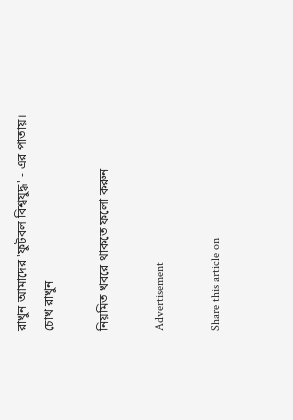রাখুন আমাদের 'ফুটবল বিশ্বযুদ্ধ' - এর পাতায়।
চোখ রাখুন

নিয়মিত খবরে থাকতে ফলো করুন

Advertisement

Share this article on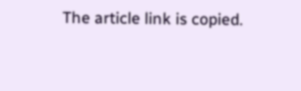The article link is copied.